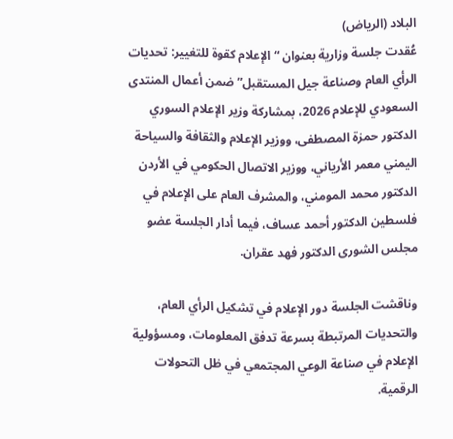البلاد (الرياض)
عُقدت جلسة وزارية بعنوان “الإعلام كقوة للتغيير: تحديات الرأي العام وصناعة جيل المستقبل” ضمن أعمال المنتدى السعودي للإعلام 2026، بمشاركة وزير الإعلام السوري الدكتور حمزة المصطفى، ووزير الإعلام والثقافة والسياحة اليمني معمر الأرياني، ووزير الاتصال الحكومي في الأردن الدكتور محمد المومني، والمشرف العام على الإعلام في فلسطين الدكتور أحمد عساف، فيما أدار الجلسة عضو مجلس الشورى الدكتور فهد عقران.

وناقشت الجلسة دور الإعلام في تشكيل الرأي العام، والتحديات المرتبطة بسرعة تدفق المعلومات، ومسؤولية الإعلام في صناعة الوعي المجتمعي في ظل التحولات الرقمية.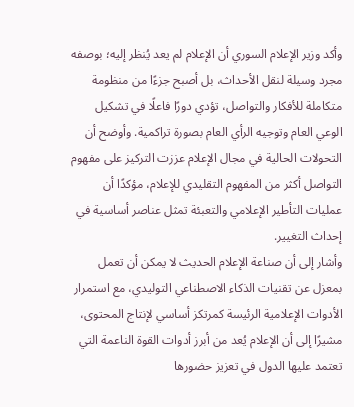وأكد وزير الإعلام السوري أن الإعلام لم يعد يُنظر إليه؛ بوصفه مجرد وسيلة لنقل الأحداث، بل أصبح جزءًا من منظومة متكاملة للأفكار والتواصل، تؤدي دورًا فاعلًا في تشكيل الوعي العام وتوجيه الرأي العام بصورة تراكمية. وأوضح أن التحولات الحالية في مجال الإعلام عززت التركيز على مفهوم التواصل أكثر من المفهوم التقليدي للإعلام، مؤكدًا أن عمليات التأطير الإعلامي والتعبئة تمثل عناصر أساسية في إحداث التغيير.
وأشار إلى أن صناعة الإعلام الحديث لا يمكن أن تعمل بمعزل عن تقنيات الذكاء الاصطناعي التوليدي، مع استمرار الأدوات الإعلامية الرئيسة كمرتكز أساسي لإنتاج المحتوى، مشيرًا إلى أن الإعلام يُعد من أبرز أدوات القوة الناعمة التي تعتمد عليها الدول في تعزيز حضورها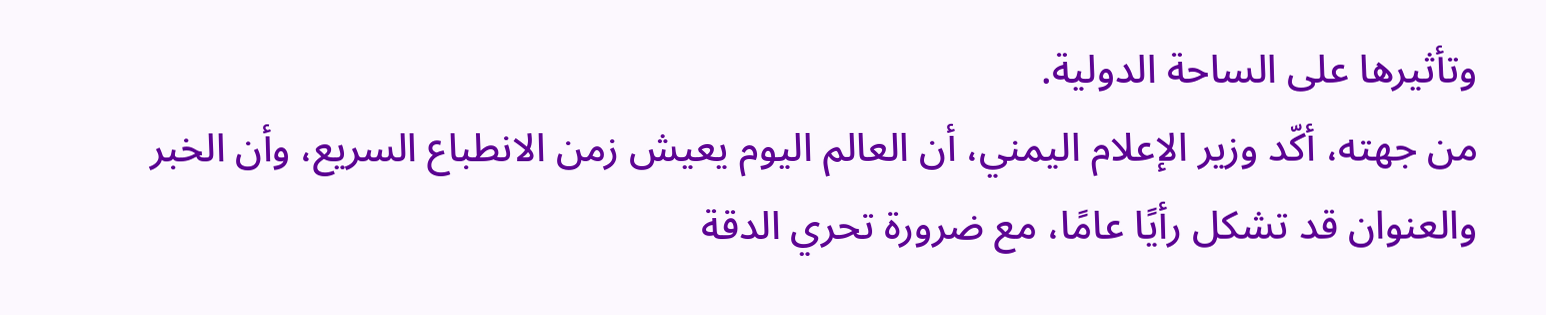وتأثيرها على الساحة الدولية.
من جهته، أكّد وزير الإعلام اليمني، أن العالم اليوم يعيش زمن الانطباع السريع، وأن الخبر والعنوان قد تشكل رأيًا عامًا، مع ضرورة تحري الدقة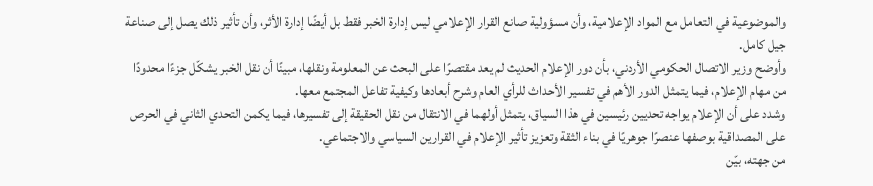والموضوعية في التعامل مع المواد الإعلامية، وأن مسؤولية صانع القرار الإعلامي ليس إدارة الخبر فقط بل أيضًا إدارة الأثر، وأن تأثير ذلك يصل إلى صناعة جيل كامل.
وأوضح وزير الاتصال الحكومي الأردني، بأن دور الإعلام الحديث لم يعد مقتصرًا على البحث عن المعلومة ونقلها، مبينًا أن نقل الخبر يشكّل جزءًا محدودًا من مهام الإعلام، فيما يتمثل الدور الأهم في تفسير الأحداث للرأي العام وشرح أبعادها وكيفية تفاعل المجتمع معها.
وشدد على أن الإعلام يواجه تحديين رئيسين في هذا السياق، يتمثل أولهما في الانتقال من نقل الحقيقة إلى تفسيرها، فيما يكمن التحدي الثاني في الحرص على المصداقية بوصفها عنصرًا جوهريًا في بناء الثقة وتعزيز تأثير الإعلام في القرارين السياسي والاجتماعي.
من جهته، بيّن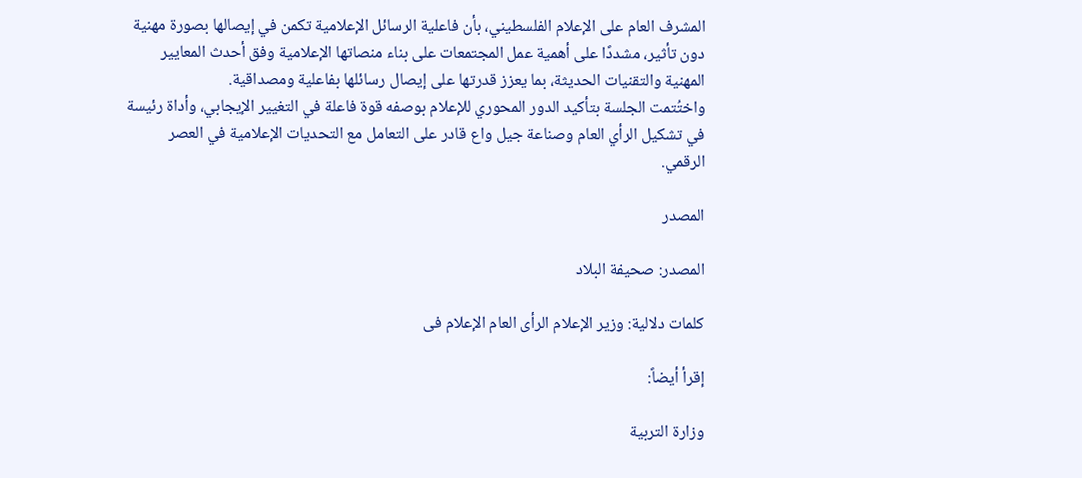المشرف العام على الإعلام الفلسطيني، بأن فاعلية الرسائل الإعلامية تكمن في إيصالها بصورة مهنية دون تأثير، مشددًا على أهمية عمل المجتمعات على بناء منصاتها الإعلامية وفق أحدث المعايير المهنية والتقنيات الحديثة، بما يعزز قدرتها على إيصال رسائلها بفاعلية ومصداقية.
واختُتمت الجلسة بتأكيد الدور المحوري للإعلام بوصفه قوة فاعلة في التغيير الإيجابي، وأداة رئيسة في تشكيل الرأي العام وصناعة جيل واع قادر على التعامل مع التحديات الإعلامية في العصر الرقمي.

المصدر

المصدر: صحيفة البلاد

كلمات دلالية: وزیر الإعلام الرأی العام الإعلام فی

إقرأ أيضاً:

وزارة التربية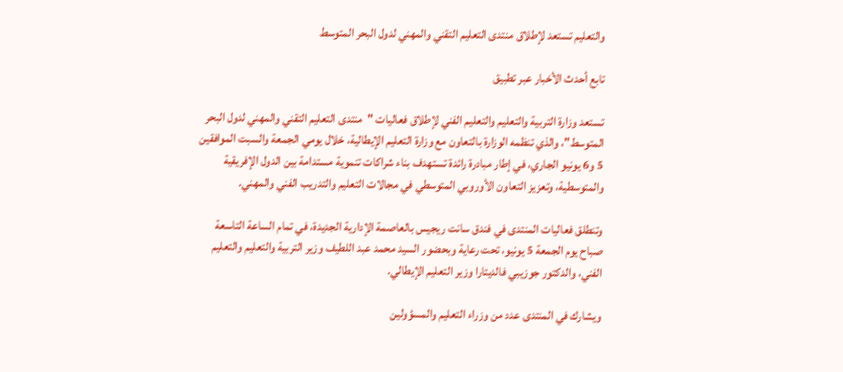والتعليم تستعد لإطلاق منتدى التعليم التقني والمهني لدول البحر المتوسط

تابع أحدث الأخبار عبر تطبيق

تستعد وزارة التربية والتعليم والتعليم الفني لإطلاق فعاليات "منتدى التعليم التقني والمهني لدول البحر المتوسط"، والذي تنظمه الوزارة بالتعاون مع وزارة التعليم الإيطالية، خلال يومي الجمعة والسبت الموافقين 5 و6 يونيو الجاري، في إطار مبادرة رائدة تستهدف بناء شراكات تنموية مستدامة بين الدول الإفريقية والمتوسطية، وتعزيز التعاون الأوروبي المتوسطي في مجالات التعليم والتدريب الفني والمهني.

وتنطلق فعاليات المنتدى في فندق سانت ريجيس بالعاصمة الإدارية الجديدة، في تمام الساعة التاسعة صباح يوم الجمعة 5 يونيو، تحت رعاية وبحضور السيد محمد عبد اللطيف وزير التربية والتعليم والتعليم الفني، والدكتور جوزيبي فالديتارا وزير التعليم الإيطالي.

ويشارك في المنتدى عدد من وزراء التعليم والمسؤولين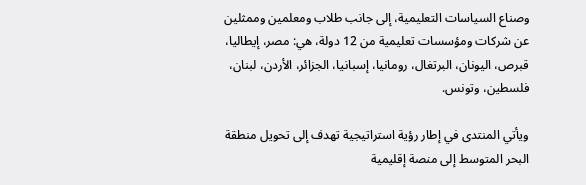وصناع السياسات التعليمية، إلى جانب طلاب ومعلمين وممثلين عن شركات ومؤسسات تعليمية من 12 دولة، هي: مصر، إيطاليا، قبرص، اليونان، البرتغال، رومانيا، إسبانيا، الجزائر، الأردن، لبنان، فلسطين، وتونس.

ويأتي المنتدى في إطار رؤية استراتيجية تهدف إلى تحويل منطقة البحر المتوسط إلى منصة إقليمية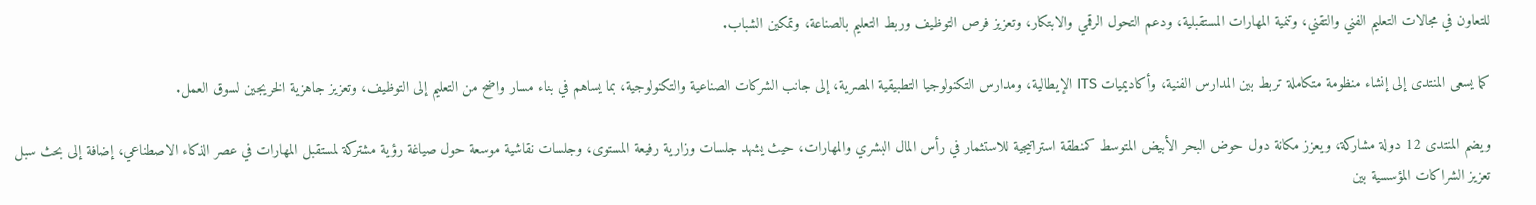للتعاون في مجالات التعليم الفني والتقني، وتنمية المهارات المستقبلية، ودعم التحول الرقمي والابتكار، وتعزيز فرص التوظيف وربط التعليم بالصناعة، وتمكين الشباب.

كما يسعى المنتدى إلى إنشاء منظومة متكاملة تربط بين المدارس الفنية، وأكاديميات ITS الإيطالية، ومدارس التكنولوجيا التطبيقية المصرية، إلى جانب الشركات الصناعية والتكنولوجية، بما يساهم في بناء مسار واضح من التعليم إلى التوظيف، وتعزيز جاهزية الخريجين لسوق العمل.

ويضم المنتدى 12 دولة مشاركة، ويعزز مكانة دول حوض البحر الأبيض المتوسط كمنطقة استراتيجية للاستثمار في رأس المال البشري والمهارات، حيث يشهد جلسات وزارية رفيعة المستوى، وجلسات نقاشية موسعة حول صياغة رؤية مشتركة لمستقبل المهارات في عصر الذكاء الاصطناعي، إضافة إلى بحث سبل تعزيز الشراكات المؤسسية بين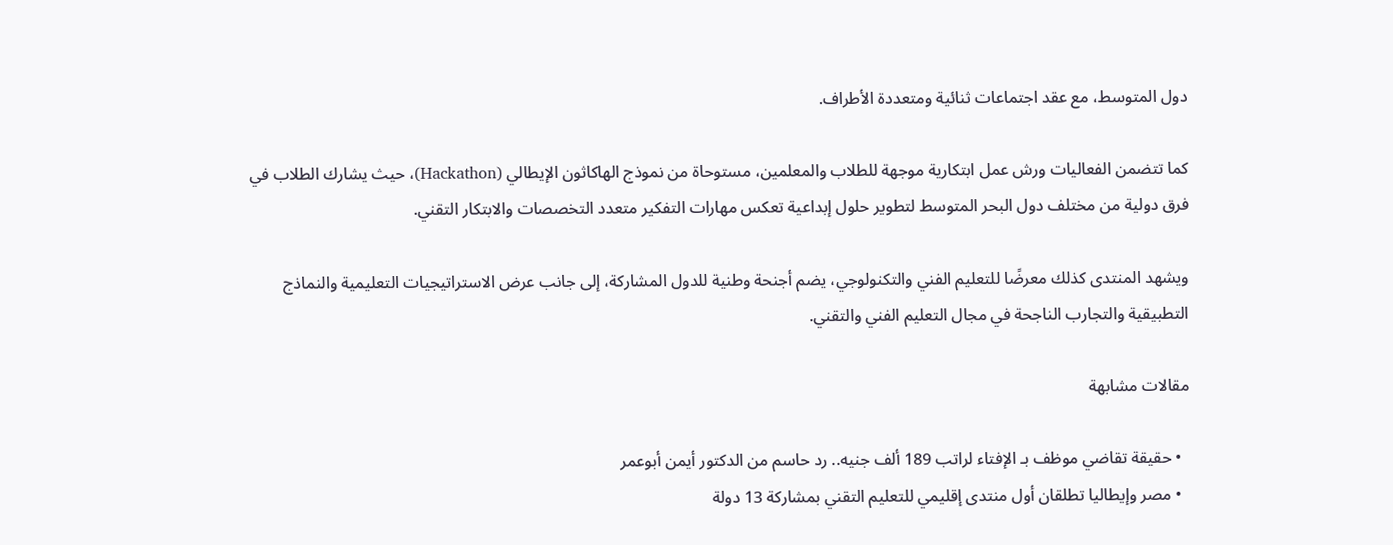دول المتوسط، مع عقد اجتماعات ثنائية ومتعددة الأطراف.

كما تتضمن الفعاليات ورش عمل ابتكارية موجهة للطلاب والمعلمين، مستوحاة من نموذج الهاكاثون الإيطالي (Hackathon)، حيث يشارك الطلاب في فرق دولية من مختلف دول البحر المتوسط لتطوير حلول إبداعية تعكس مهارات التفكير متعدد التخصصات والابتكار التقني.

ويشهد المنتدى كذلك معرضًا للتعليم الفني والتكنولوجي، يضم أجنحة وطنية للدول المشاركة، إلى جانب عرض الاستراتيجيات التعليمية والنماذج التطبيقية والتجارب الناجحة في مجال التعليم الفني والتقني.

مقالات مشابهة

  • حقيقة تقاضي موظف بـ الإفتاء لراتب 189 ألف جنيه.. رد حاسم من الدكتور أيمن أبوعمر
  • مصر وإيطاليا تطلقان أول منتدى إقليمي للتعليم التقني بمشاركة 13 دولة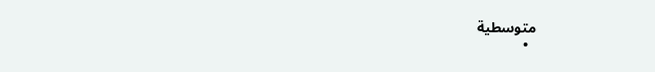متوسطية
  •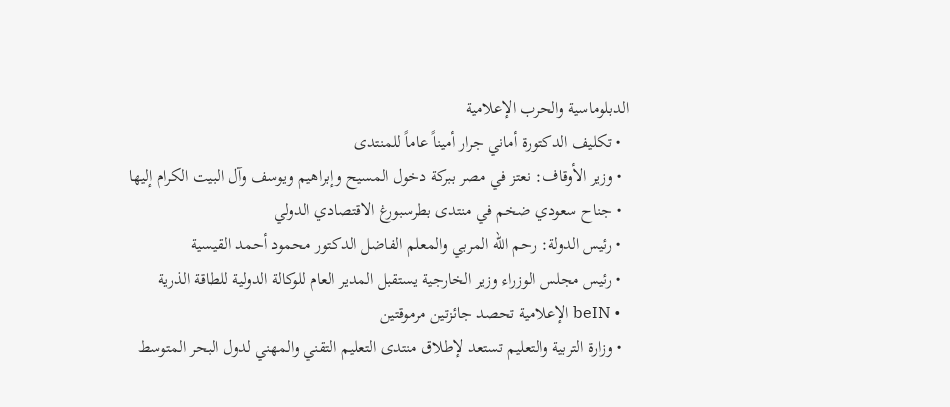الدبلوماسية والحرب الإعلامية
  • تكليف الدكتورة أماني جرار أميناً عاماً للمنتدى
  • وزير الأوقاف: نعتز في مصر ببركة دخول المسيح وإبراهيم ويوسف وآل البيت الكرام إليها
  • جناح سعودي ضخم في منتدى بطرسبورغ الاقتصادي الدولي
  • رئيس الدولة: رحم الله المربي والمعلم الفاضل الدكتور محمود أحمد القيسية
  • رئيس مجلس الوزراء وزير الخارجية يستقبل المدير العام للوكالة الدولية للطاقة الذرية
  • beIN الإعلامية تحصد جائزتين مرموقتين
  • وزارة التربية والتعليم تستعد لإطلاق منتدى التعليم التقني والمهني لدول البحر المتوسط